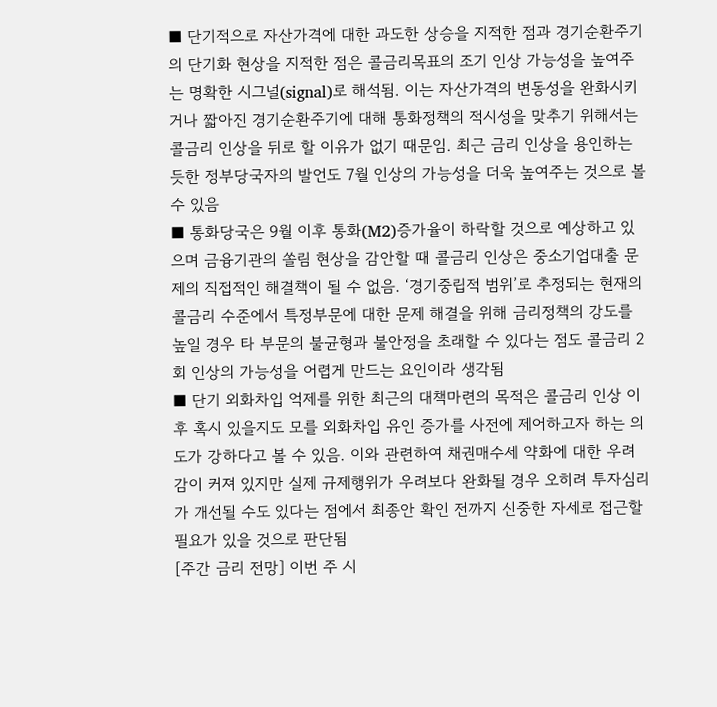■ 단기적으로 자산가격에 대한 과도한 상승을 지적한 점과 경기순환주기의 단기화 현상을 지적한 점은 콜금리목표의 조기 인상 가능성을 높여주는 명확한 시그널(signal)로 해석됨. 이는 자산가격의 변동성을 완화시키거나 짧아진 경기순환주기에 대해 통화정책의 적시성을 맞추기 위해서는 콜금리 인상을 뒤로 할 이유가 없기 때문임. 최근 금리 인상을 용인하는 듯한 정부당국자의 발언도 7월 인상의 가능성을 더욱 높여주는 것으로 볼 수 있음
■ 통화당국은 9월 이후 통화(M2)증가율이 하락할 것으로 예상하고 있으며 금융기관의 쏠림 현상을 감안할 때 콜금리 인상은 중소기업대출 문제의 직접적인 해결책이 될 수 없음. ‘경기중립적 범위’로 추정되는 현재의 콜금리 수준에서 특정부문에 대한 문제 해결을 위해 금리정책의 강도를 높일 경우 타 부문의 불균형과 불안정을 초래할 수 있다는 점도 콜금리 2회 인상의 가능성을 어렵게 만드는 요인이라 생각됨
■ 단기 외화차입 억제를 위한 최근의 대책마련의 목적은 콜금리 인상 이후 혹시 있을지도 모를 외화차입 유인 증가를 사전에 제어하고자 하는 의도가 강하다고 볼 수 있음. 이와 관련하여 채권매수세 약화에 대한 우려감이 커져 있지만 실제 규제행위가 우려보다 완화될 경우 오히려 투자심리가 개선될 수도 있다는 점에서 최종안 확인 전까지 신중한 자세로 접근할 필요가 있을 것으로 판단됨
[주간 금리 전망] 이번 주 시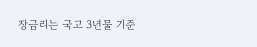장금리는 국고 3년물 기준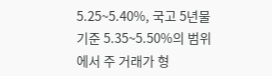5.25~5.40%, 국고 5년물 기준 5.35~5.50%의 범위에서 주 거래가 형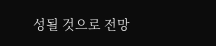성될 것으로 전망